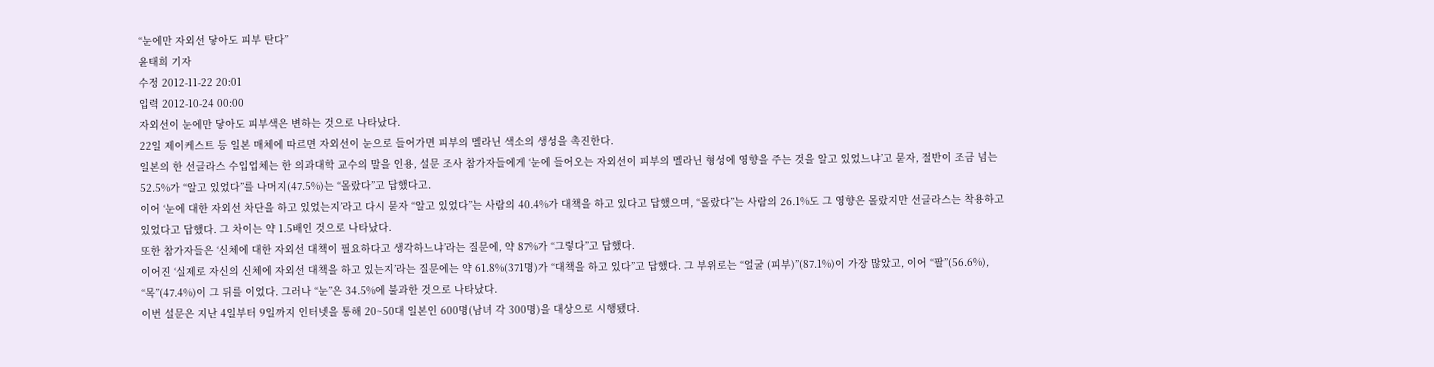“눈에만 자외선 닿아도 피부 탄다”
윤태희 기자
수정 2012-11-22 20:01
입력 2012-10-24 00:00
자외선이 눈에만 닿아도 피부색은 변하는 것으로 나타났다.
22일 제이케스트 등 일본 매체에 따르면 자외선이 눈으로 들어가면 피부의 멜라닌 색소의 생성을 촉진한다.
일본의 한 선글라스 수입업체는 한 의과대학 교수의 말을 인용, 설문 조사 참가자들에게 ‘눈에 들어오는 자외선이 피부의 멜라닌 형성에 영향을 주는 것을 알고 있었느냐’고 묻자, 절반이 조금 넘는 52.5%가 “알고 있었다”를 나머지(47.5%)는 “몰랐다”고 답했다고.
이어 ‘눈에 대한 자외선 차단을 하고 있었는지’라고 다시 묻자 “알고 있었다”는 사람의 40.4%가 대책을 하고 있다고 답했으며, “몰랐다”는 사람의 26.1%도 그 영향은 몰랐지만 선글라스는 착용하고 있었다고 답했다. 그 차이는 약 1.5배인 것으로 나타났다.
또한 참가자들은 ‘신체에 대한 자외선 대책이 필요하다고 생각하느냐’라는 질문에, 약 87%가 “그렇다”고 답했다.
이어진 ‘실제로 자신의 신체에 자외선 대책을 하고 있는지’라는 질문에는 약 61.8%(371명)가 “대책을 하고 있다”고 답했다. 그 부위로는 “얼굴 (피부)”(87.1%)이 가장 많았고, 이어 “팔”(56.6%), “목”(47.4%)이 그 뒤를 이었다. 그러나 “눈”은 34.5%에 불과한 것으로 나타났다.
이번 설문은 지난 4일부터 9일까지 인터넷을 통해 20~50대 일본인 600명(남녀 각 300명)을 대상으로 시행됐다.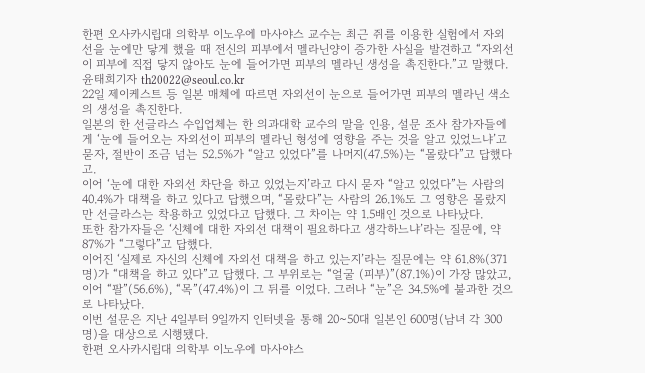한편 오사카시립대 의학부 이노우에 마사야스 교수는 최근 쥐를 이용한 실험에서 자외선을 눈에만 닿게 했을 때 전신의 피부에서 멜라닌양이 증가한 사실을 발견하고 “자외선이 피부에 직접 닿지 않아도 눈에 들어가면 피부의 멜라닌 생성을 촉진한다.”고 말했다.
윤태희기자 th20022@seoul.co.kr
22일 제이케스트 등 일본 매체에 따르면 자외선이 눈으로 들어가면 피부의 멜라닌 색소의 생성을 촉진한다.
일본의 한 선글라스 수입업체는 한 의과대학 교수의 말을 인용, 설문 조사 참가자들에게 ‘눈에 들어오는 자외선이 피부의 멜라닌 형성에 영향을 주는 것을 알고 있었느냐’고 묻자, 절반이 조금 넘는 52.5%가 “알고 있었다”를 나머지(47.5%)는 “몰랐다”고 답했다고.
이어 ‘눈에 대한 자외선 차단을 하고 있었는지’라고 다시 묻자 “알고 있었다”는 사람의 40.4%가 대책을 하고 있다고 답했으며, “몰랐다”는 사람의 26.1%도 그 영향은 몰랐지만 선글라스는 착용하고 있었다고 답했다. 그 차이는 약 1.5배인 것으로 나타났다.
또한 참가자들은 ‘신체에 대한 자외선 대책이 필요하다고 생각하느냐’라는 질문에, 약 87%가 “그렇다”고 답했다.
이어진 ‘실제로 자신의 신체에 자외선 대책을 하고 있는지’라는 질문에는 약 61.8%(371명)가 “대책을 하고 있다”고 답했다. 그 부위로는 “얼굴 (피부)”(87.1%)이 가장 많았고, 이어 “팔”(56.6%), “목”(47.4%)이 그 뒤를 이었다. 그러나 “눈”은 34.5%에 불과한 것으로 나타났다.
이번 설문은 지난 4일부터 9일까지 인터넷을 통해 20~50대 일본인 600명(남녀 각 300명)을 대상으로 시행됐다.
한편 오사카시립대 의학부 이노우에 마사야스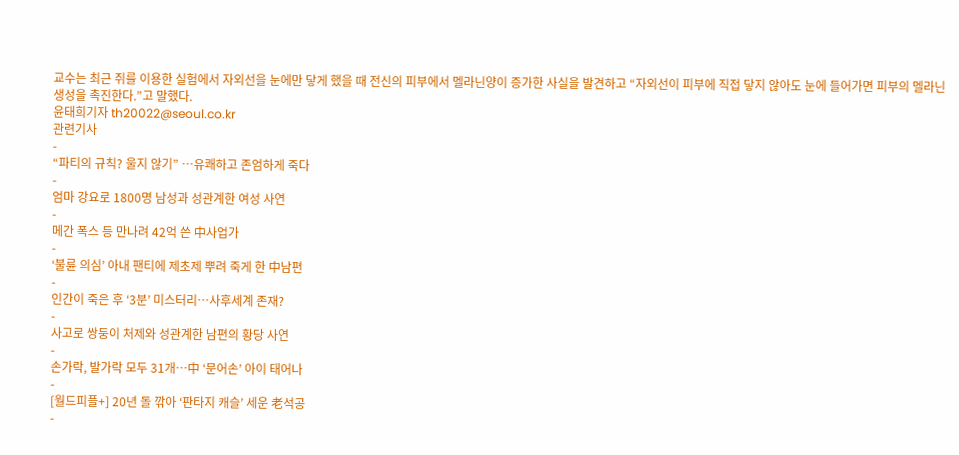교수는 최근 쥐를 이용한 실험에서 자외선을 눈에만 닿게 했을 때 전신의 피부에서 멜라닌양이 증가한 사실을 발견하고 “자외선이 피부에 직접 닿지 않아도 눈에 들어가면 피부의 멜라닌 생성을 촉진한다.”고 말했다.
윤태희기자 th20022@seoul.co.kr
관련기사
-
“파티의 규칙? 울지 않기” …유쾌하고 존엄하게 죽다
-
엄마 강요로 1800명 남성과 성관계한 여성 사연
-
메간 폭스 등 만나려 42억 쓴 中사업가
-
‘불륜 의심’ 아내 팬티에 제초제 뿌려 죽게 한 中남편
-
인간이 죽은 후 ‘3분’ 미스터리…사후세계 존재?
-
사고로 쌍둥이 처제와 성관계한 남편의 황당 사연
-
손가락, 발가락 모두 31개…中 ‘문어손’ 아이 태어나
-
[월드피플+] 20년 돌 깎아 ‘판타지 캐슬’ 세운 老석공
-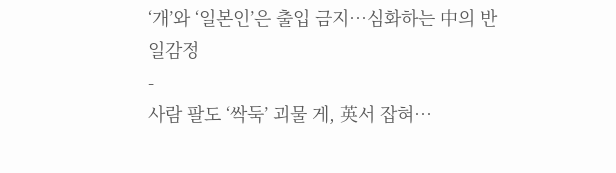‘개’와 ‘일본인’은 출입 금지…심화하는 中의 반일감정
-
사람 팔도 ‘싹둑’ 괴물 게, 英서 잡혀…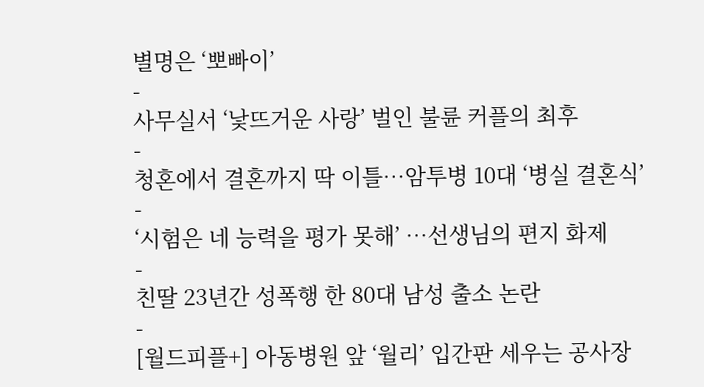별명은 ‘뽀빠이’
-
사무실서 ‘낯뜨거운 사랑’ 벌인 불륜 커플의 최후
-
청혼에서 결혼까지 딱 이틀…암투병 10대 ‘병실 결혼식’
-
‘시험은 네 능력을 평가 못해’ …선생님의 편지 화제
-
친딸 23년간 성폭행 한 80대 남성 출소 논란
-
[월드피플+] 아동병원 앞 ‘월리’ 입간판 세우는 공사장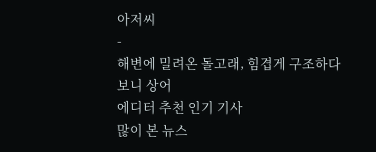아저씨
-
해변에 밀려온 돌고래, 힘겹게 구조하다보니 상어
에디터 추천 인기 기사
많이 본 뉴스